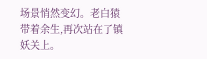场景悄然变幻。老白猿带着余生,再次站在了镇妖关上。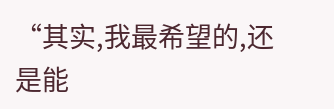“其实,我最希望的,还是能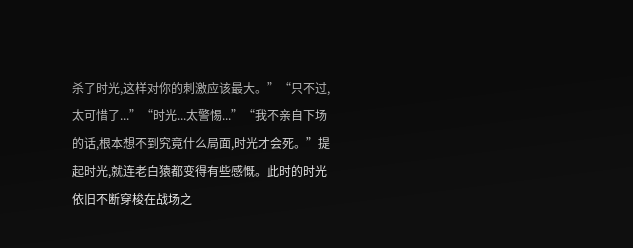杀了时光,这样对你的刺激应该最大。”“只不过,太可惜了...”“时光...太警惕...”“我不亲自下场的话,根本想不到究竟什么局面,时光才会死。”提起时光,就连老白猿都变得有些感慨。此时的时光依旧不断穿梭在战场之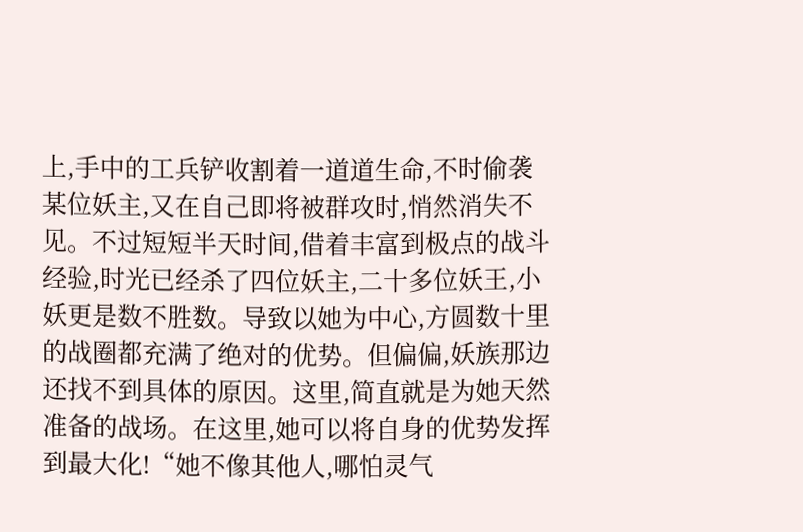上,手中的工兵铲收割着一道道生命,不时偷袭某位妖主,又在自己即将被群攻时,悄然消失不见。不过短短半天时间,借着丰富到极点的战斗经验,时光已经杀了四位妖主,二十多位妖王,小妖更是数不胜数。导致以她为中心,方圆数十里的战圈都充满了绝对的优势。但偏偏,妖族那边还找不到具体的原因。这里,简直就是为她天然准备的战场。在这里,她可以将自身的优势发挥到最大化!“她不像其他人,哪怕灵气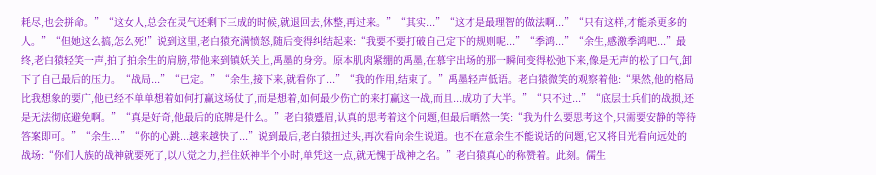耗尽,也会拼命。”“这女人,总会在灵气还剩下三成的时候,就退回去,休整,再过来。”“其实...”“这才是最理智的做法啊...”“只有这样,才能杀更多的人。”“但她这么搞,怎么死!”说到这里,老白猿充满愤怒,随后变得纠结起来:“我要不要打破自己定下的规则呢...”“季鸿...”“余生,感激季鸿吧...”最终,老白猿轻笑一声,拍了拍余生的肩膀,带他来到镇妖关上,禹墨的身旁。原本肌肉紧绷的禹墨,在慕宇出场的那一瞬间变得松弛下来,像是无声的松了口气,卸下了自己最后的压力。“战局...”“已定。”“余生,接下来,就看你了...”“我的作用,结束了。”禹墨轻声低语。老白猿微笑的观察着他:“果然,他的格局比我想象的要广,他已经不单单想着如何打赢这场仗了,而是想着,如何最少伤亡的来打赢这一战,而且...成功了大半。”“只不过...”“底层士兵们的战损,还是无法彻底避免啊。”“真是好奇,他最后的底牌是什么。”老白猿蹙眉,认真的思考着这个问题,但最后晒然一笑:“我为什么要思考这个,只需要安静的等待答案即可。”“余生...”“你的心跳...越来越快了...”说到最后,老白猿扭过头,再次看向余生说道。也不在意余生不能说话的问题,它又将目光看向远处的战场:“你们人族的战神就要死了,以八觉之力,拦住妖神半个小时,单凭这一点,就无愧于战神之名。”老白猿真心的称赞着。此刻。儒生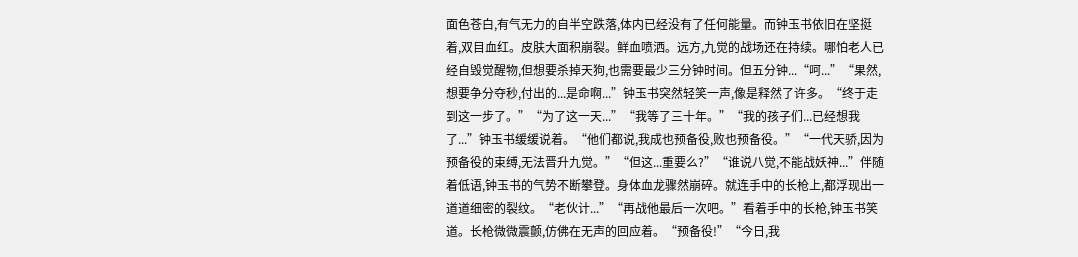面色苍白,有气无力的自半空跌落,体内已经没有了任何能量。而钟玉书依旧在坚挺着,双目血红。皮肤大面积崩裂。鲜血喷洒。远方,九觉的战场还在持续。哪怕老人已经自毁觉醒物,但想要杀掉天狗,也需要最少三分钟时间。但五分钟...“呵...”“果然,想要争分夺秒,付出的...是命啊...”钟玉书突然轻笑一声,像是释然了许多。“终于走到这一步了。”“为了这一天...”“我等了三十年。”“我的孩子们...已经想我了...”钟玉书缓缓说着。“他们都说,我成也预备役,败也预备役。”“一代天骄,因为预备役的束缚,无法晋升九觉。”“但这...重要么?”“谁说八觉,不能战妖神...”伴随着低语,钟玉书的气势不断攀登。身体血龙骤然崩碎。就连手中的长枪上,都浮现出一道道细密的裂纹。“老伙计...”“再战他最后一次吧。”看着手中的长枪,钟玉书笑道。长枪微微震颤,仿佛在无声的回应着。“预备役!”“今日,我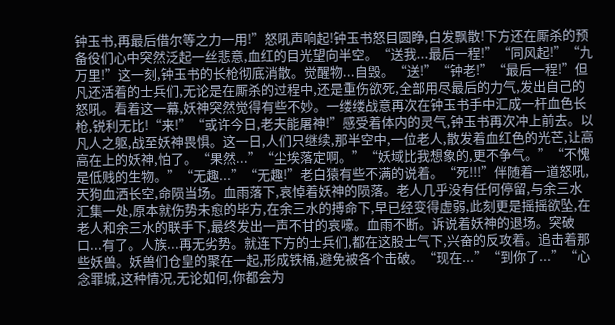钟玉书,再最后借尔等之力一用!”怒吼声响起!钟玉书怒目圆睁,白发飘散!下方还在厮杀的预备役们心中突然泛起一丝悲意,血红的目光望向半空。“送我...最后一程!”“同风起!”“九万里!”这一刻,钟玉书的长枪彻底消散。觉醒物...自毁。“送!”“钟老!”“最后一程!”但凡还活着的士兵们,无论是在厮杀的过程中,还是重伤欲死,全部用尽最后的力气,发出自己的怒吼。看着这一幕,妖神突然觉得有些不妙。一缕缕战意再次在钟玉书手中汇成一杆血色长枪,锐利无比!“来!”“或许今日,老夫能屠神!”感受着体内的灵气,钟玉书再次冲上前去。以凡人之躯,战至妖神畏惧。这一日,人们只继续,那半空中,一位老人,散发着血红色的光芒,让高高在上的妖神,怕了。“果然...”“尘埃落定啊。”“妖域比我想象的,更不争气。”“不愧是低贱的生物。”“无趣...”“无趣!”老白猿有些不满的说着。“死!!!”伴随着一道怒吼,天狗血洒长空,命陨当场。血雨落下,哀悼着妖神的陨落。老人几乎没有任何停留,与余三水汇集一处,原本就伤势未愈的毕方,在余三水的搏命下,早已经变得虚弱,此刻更是摇摇欲坠,在老人和余三水的联手下,最终发出一声不甘的哀嚎。血雨不断。诉说着妖神的退场。突破口...有了。人族...再无劣势。就连下方的士兵们,都在这股士气下,兴奋的反攻着。追击着那些妖兽。妖兽们仓皇的聚在一起,形成铁桶,避免被各个击破。“现在...”“到你了...”“心念罪城,这种情况,无论如何,你都会为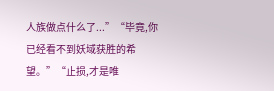人族做点什么了...”“毕竟,你已经看不到妖域获胜的希望。”“止损,才是唯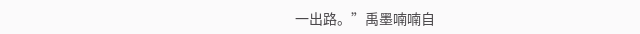一出路。”禹墨喃喃自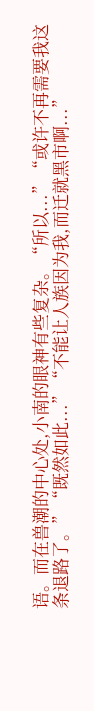语。而在兽潮的中心处,小南的眼神有些复杂。“所以...”“或许不再需要我这条退路了。”“既然如此...”“不能让人族因为我,而迁就黑市啊...”